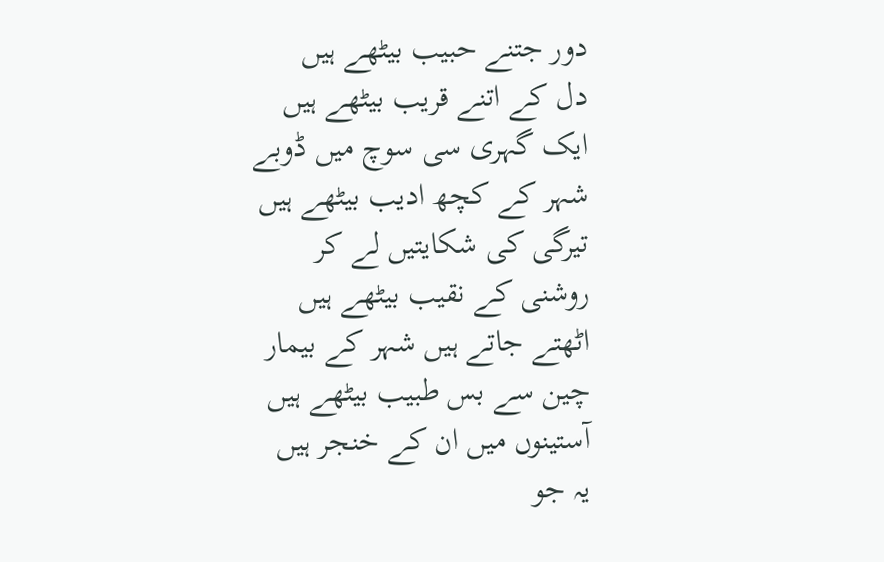دور جتنے حبیب بیٹھے ہیں
دل کے اتنے قریب بیٹھے ہیں
ایک گہری سی سوچ میں ڈوبے
شہر کے کچھ ادیب بیٹھے ہیں
تیرگی کی شکایتیں لے کر
روشنی کے نقیب بیٹھے ہیں
اٹھتے جاتے ہیں شہر کے بیمار
چین سے بس طبیب بیٹھے ہیں
آستینوں میں ان کے خنجر ہیں
یہ جو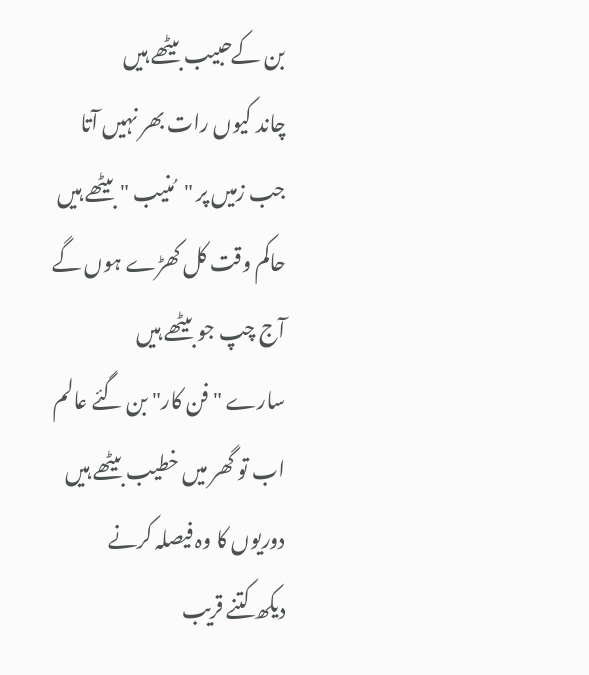بن کےحبیب بیٹھے ہیں
چاند کیوں رات بھر نہیں آتا
جب زمیں پر "مُنیب " بیٹھے ہیں
حاکم وقت کل کھڑے ہوں گے
آج چپ جو بیٹھے ہیں
سارے "فن کار" بن گئے عالم
اب تو گھر میں خطیب بیٹھے ہیں
دوریوں کا وہ فیصلہ کرنے
دیکھ کتنے قریب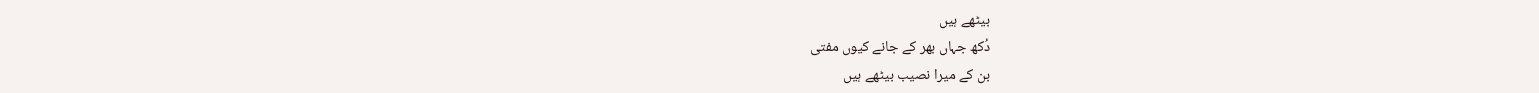بیٹھے ہیں
دُکھ جہاں بھر کے جانے کیوں مفتی
بن کے میرا نصیب بیٹھے ہیں